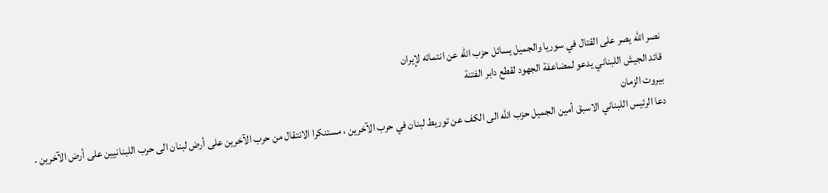نصر الله يصر على القتال في سوريا والجميل يسائل حزب الله عن انتمائه لإيران
قائد الجيش اللبناني يدعو لمضاعفة الجهود لقطع دابر الفتنة
بيروت الزمان
دعا الرئيس اللبناني الاسبق أمين الجميل حزب الله الى الكف عن توريط لبنان في حرب الآخرين ، مستنكرا الانتقال من حرب الآخرين على أرض لبنان الى حرب اللبنانيين على أرض الآخرين .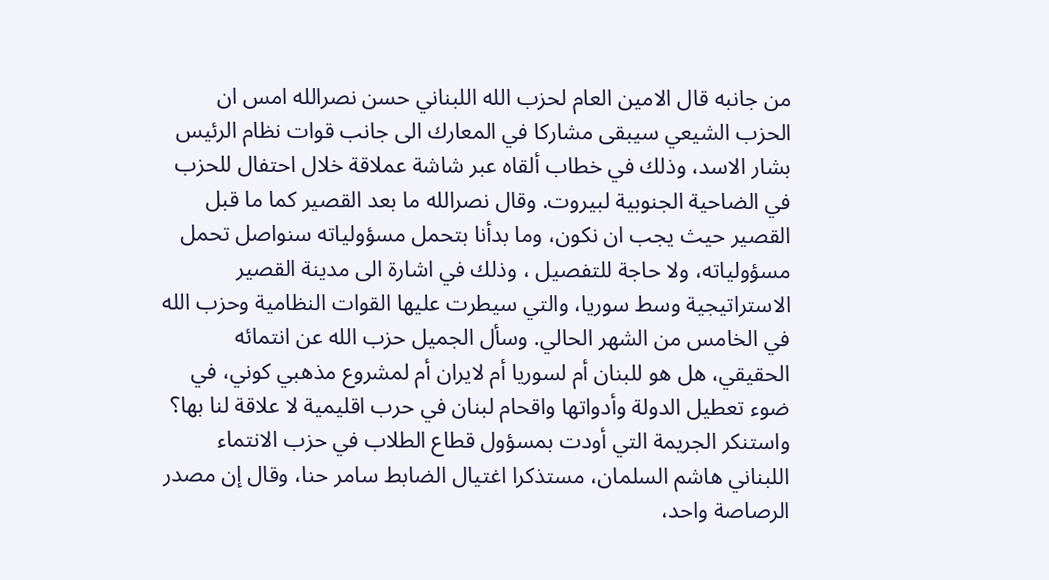من جانبه قال الامين العام لحزب الله اللبناني حسن نصرالله امس ان الحزب الشيعي سيبقى مشاركا في المعارك الى جانب قوات نظام الرئيس بشار الاسد، وذلك في خطاب ألقاه عبر شاشة عملاقة خلال احتفال للحزب في الضاحية الجنوبية لبيروت. وقال نصرالله ما بعد القصير كما ما قبل القصير حيث يجب ان نكون، وما بدأنا بتحمل مسؤولياته سنواصل تحمل مسؤولياته، ولا حاجة للتفصيل ، وذلك في اشارة الى مدينة القصير الاستراتيجية وسط سوريا، والتي سيطرت عليها القوات النظامية وحزب الله في الخامس من الشهر الحالي. وسأل الجميل حزب الله عن انتمائه الحقيقي، هل هو للبنان أم لسوريا أم لايران أم لمشروع مذهبي كوني، في ضوء تعطيل الدولة وأدواتها واقحام لبنان في حرب اقليمية لا علاقة لنا بها؟ واستنكر الجريمة التي أودت بمسؤول قطاع الطلاب في حزب الانتماء اللبناني هاشم السلمان، مستذكرا اغتيال الضابط سامر حنا، وقال إن مصدر الرصاصة واحد،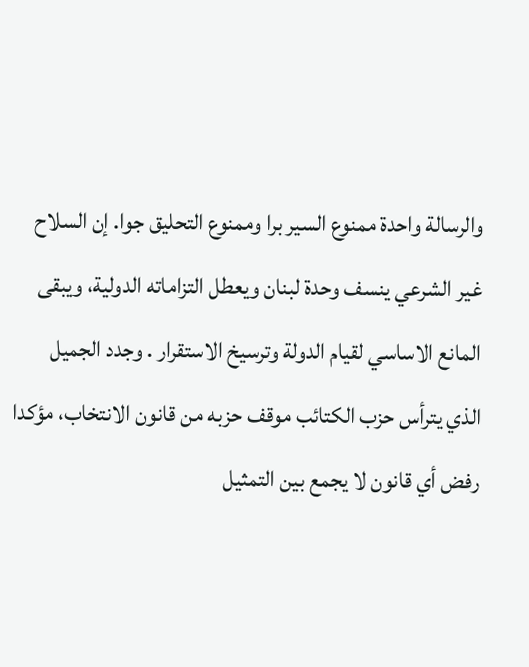والرسالة واحدة ممنوع السير برا وممنوع التحليق جوا. إن السلاح غير الشرعي ينسف وحدة لبنان ويعطل التزاماته الدولية، ويبقى المانع الاساسي لقيام الدولة وترسيخ الاستقرار . وجدد الجميل الذي يترأس حزب الكتائب موقف حزبه من قانون الانتخاب، مؤكدا رفض أي قانون لا يجمع بين التمثيل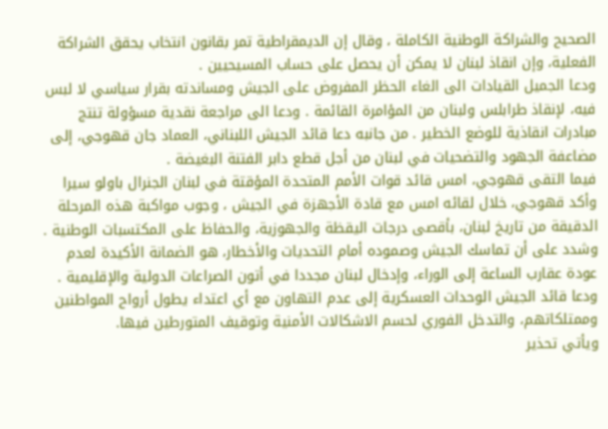الصحيح والشراكة الوطنية الكاملة ، وقال إن الديمقراطية تمر بقانون انتخاب يحقق الشراكة الفعلية، وإن انقاذ لبنان لا يمكن أن يحصل على حساب المسيحيين .
ودعا الجميل القيادات الى الغاء الحظر المفروض على الجيش ومساندته بقرار سياسي لا لبس فيه، لإنقاذ طرابلس ولبنان من المؤامرة القائمة . ودعا الى مراجعة نقدية مسؤولة تنتج مبادرات انقاذية للوضع الخطير . من جانبه دعا قائد الجيش اللبناني، العماد جان قهوجي، إلى مضاعفة الجهود والتضحيات في لبنان من أجل قطع دابر الفتنة البغيضة .
فيما التقى قهوجي، امس قائد قوات الأمم المتحدة المؤقتة في لبنان الجنرال باولو سيرا وأكد قهوجي، خلال لقائه امس مع قادة الأجهزة في الجيش ، وجوب مواكبة هذه المرحلة الدقيقة من تاريخ لبنان، بأقصى درجات اليقظة والجهوزية، والحفاظ على المكتسبات الوطنية . وشدد على أن تماسك الجيش وصموده أمام التحديات والأخطار، هو الضمانة الأكيدة لعدم عودة عقارب الساعة إلى الوراء، وإدخال لبنان مجددا في أتون الصراعات الدولية والإقليمية .
ودعا قائد الجيش الوحدات العسكرية إلى عدم التهاون مع أي اعتداء يطول أرواح المواطنين وممتلكاتهم، والتدخل الفوري لحسم الاشكالات الأمنية وتوقيف المتورطين فيها.
ويأتي تحذير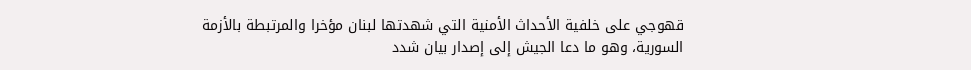قهوجي على خلفية الأحداث الأمنية التي شهدتها لبنان مؤخرا والمرتبطة بالأزمة السورية، وهو ما دعا الجيش إلى إصدار بيان شدد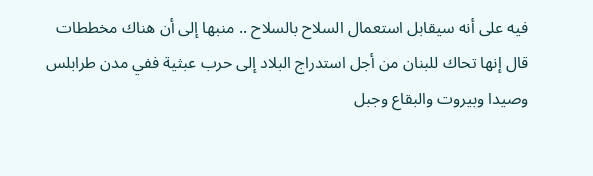فيه على أنه سيقابل استعمال السلاح بالسلاح .. منبها إلى أن هناك مخططات قال إنها تحاك للبنان من أجل استدراج البلاد إلى حرب عبثية ففي مدن طرابلس وصيدا وبيروت والبقاع وجبل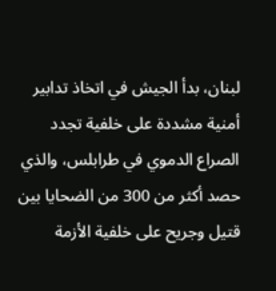لبنان، بدأ الجيش في اتخاذ تدابير أمنية مشددة على خلفية تجدد الصراع الدموي في طرابلس، والذي حصد أكثر من 300 من الضحايا بين قتيل وجريح على خلفية الأزمة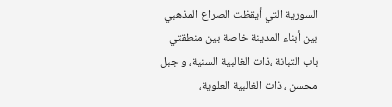السورية التي أيقظت الصراع المذهبي بين أبناء المدينة خاصة بين منطقتي باب التبانة ،ذات الغالبية السنية، و جبل محسن ، ذات الغالبية العلوية،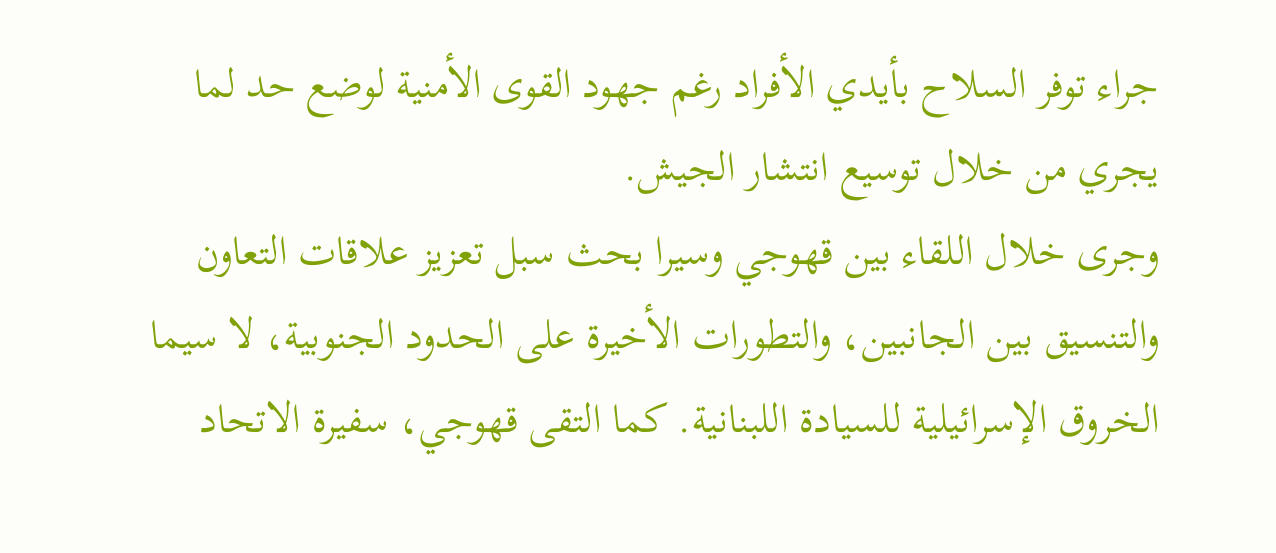جراء توفر السلاح بأيدي الأفراد رغم جهود القوى الأمنية لوضع حد لما يجري من خلال توسيع انتشار الجيش.
وجرى خلال اللقاء بين قهوجي وسيرا بحث سبل تعزيز علاقات التعاون والتنسيق بين الجانبين، والتطورات الأخيرة على الحدود الجنوبية، لا سيما الخروق الإسرائيلية للسيادة اللبنانية. كما التقى قهوجي، سفيرة الاتحاد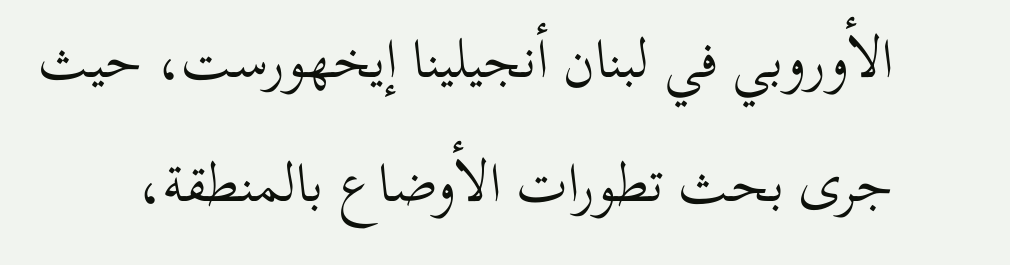الأوروبي في لبنان أنجيلينا إيخهورست، حيث جرى بحث تطورات الأوضاع بالمنطقة،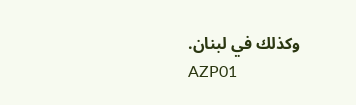وكذلك في لبنان.
AZP01